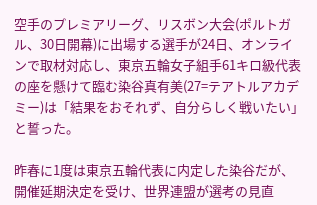空手のプレミアリーグ、リスボン大会(ポルトガル、30日開幕)に出場する選手が24日、オンラインで取材対応し、東京五輪女子組手61キロ級代表の座を懸けて臨む染谷真有美(27=テアトルアカデミー)は「結果をおそれず、自分らしく戦いたい」と誓った。

昨春に1度は東京五輪代表に内定した染谷だが、開催延期決定を受け、世界連盟が選考の見直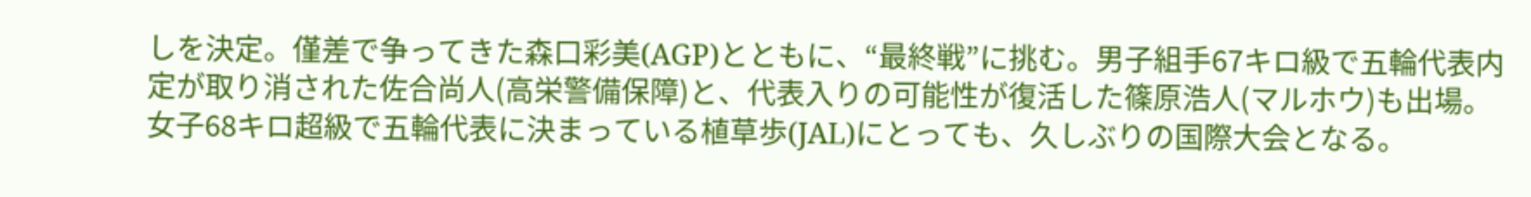しを決定。僅差で争ってきた森口彩美(AGP)とともに、“最終戦”に挑む。男子組手67キロ級で五輪代表内定が取り消された佐合尚人(高栄警備保障)と、代表入りの可能性が復活した篠原浩人(マルホウ)も出場。女子68キロ超級で五輪代表に決まっている植草歩(JAL)にとっても、久しぶりの国際大会となる。